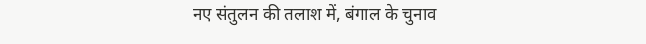नए संतुलन की तलाश में, बंगाल के चुनाव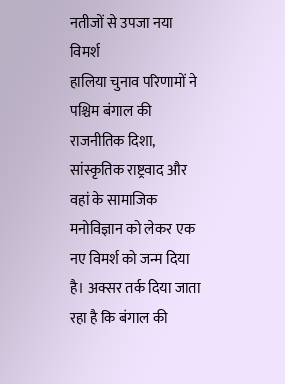नतीजों से उपजा नया विमर्श
हालिया चुनाव परिणामों ने पश्चिम बंगाल की राजनीतिक दिशा, सांस्कृतिक राष्ट्रवाद और वहां के सामाजिक मनोविज्ञान को लेकर एक नए विमर्श को जन्म दिया है। अक्सर तर्क दिया जाता रहा है कि बंगाल की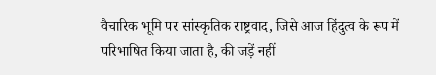वैचारिक भूमि पर सांस्कृतिक राष्ट्रवाद, जिसे आज हिंदुत्व के रूप में परिभाषित किया जाता है, की जड़ें नहीं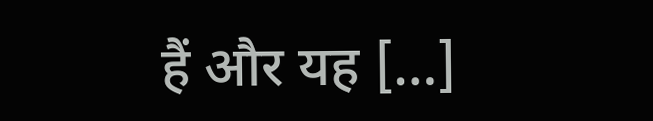हैं और यह […]